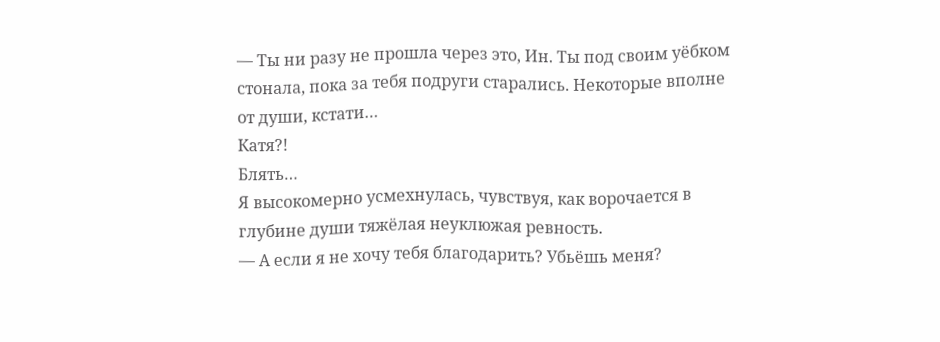— Ты ни разу не прошла через это, Ин. Ты под своим уёбком стонала, пока за тебя подруги старались. Некоторые вполне от души, кстати…
Катя?!
Блять…
Я высокомерно усмехнулась, чувствуя, как ворочается в глубине души тяжёлая неуклюжая ревность.
— А если я не хочу тебя благодарить? Убьёшь меня?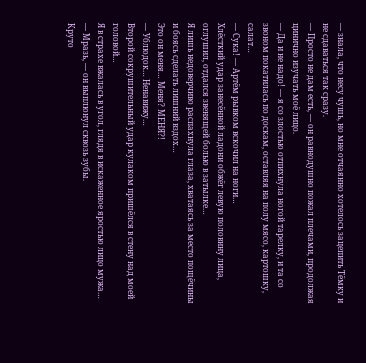— знала, что несу чушь, но мне отчаянно хотелось зацепить Тёмку и не сдаваться так сразу.
— Просто не дам есть, — он равнодушно пожал плечами, продолжая цинично изучать моё лицо.
— Да и не надо! — я со злостью отпихнула ногой тарелку, и та со звоном покатилась по доскам, оставляя на полу мясо, картошку, салат…
— Сука! — Артём рывком вскочил на ноги…
Хлёсткий удар занесённой ладони обжёг левую половину лица, оглушил, отдался звенящей болью в затылке…
Я лишь недоверчиво распахнула глаза, хватаясь за место пощёчины и боясь сделать лишний вздох…
Это он меня… Меня? МЕНЯ?!
— Ублюдок… Ненавижу…
Второй сокрушительный удар кулаком пришёлся в стену над моей головой…
Я в страхе вжалась в угол, глядя в искаженное яростью лицо мужа…
— Мразь, — он выплюнул сквозь зубы.
Круто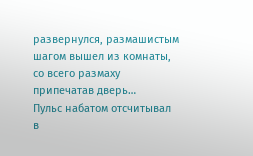развернулся, размашистым шагом вышел из комнаты, со всего размаху припечатав дверь…
Пульс набатом отсчитывал в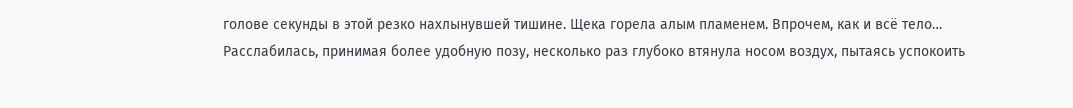голове секунды в этой резко нахлынувшей тишине. Щека горела алым пламенем. Впрочем, как и всё тело…
Расслабилась, принимая более удобную позу, несколько раз глубоко втянула носом воздух, пытаясь успокоить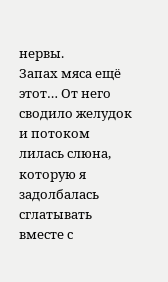нервы.
Запах мяса ещё этот… От него сводило желудок и потоком лилась слюна, которую я задолбалась сглатывать вместе с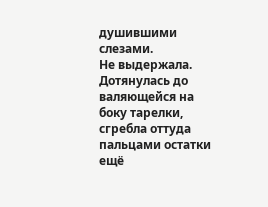душившими слезами.
Не выдержала. Дотянулась до валяющейся на боку тарелки, сгребла оттуда пальцами остатки ещё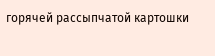горячей рассыпчатой картошки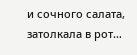и сочного салата, затолкала в рот…